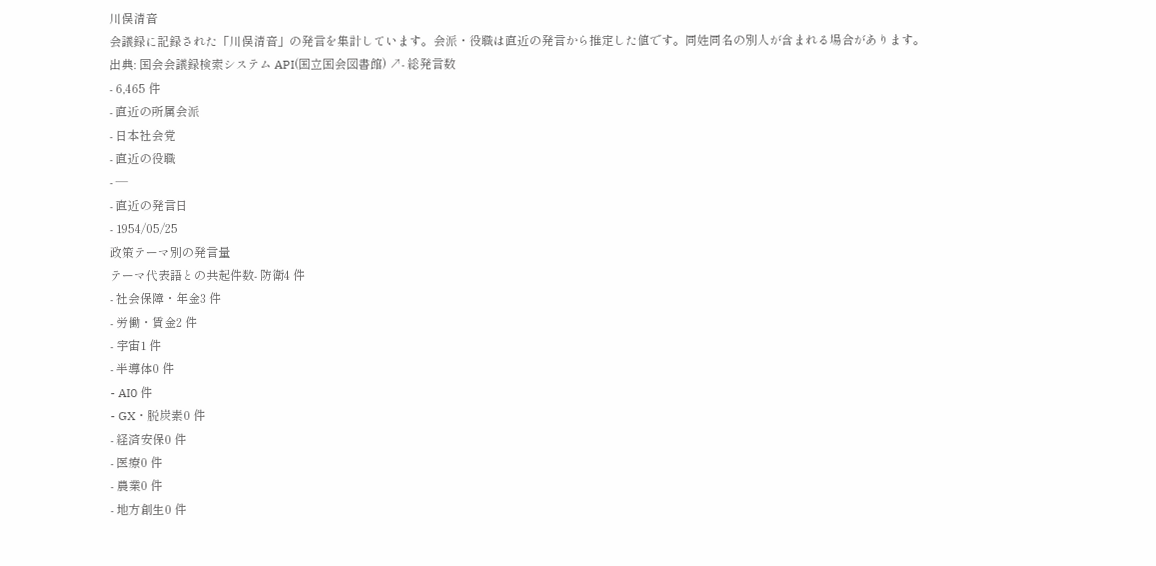川俣清音
会議録に記録された「川俣清音」の発言を集計しています。会派・役職は直近の発言から推定した値です。同姓同名の別人が含まれる場合があります。
出典: 国会会議録検索システム API(国立国会図書館) ↗- 総発言数
- 6,465 件
- 直近の所属会派
- 日本社会党
- 直近の役職
- —
- 直近の発言日
- 1954/05/25
政策テーマ別の発言量
テーマ代表語との共起件数- 防衛4 件
- 社会保障・年金3 件
- 労働・賃金2 件
- 宇宙1 件
- 半導体0 件
- AI0 件
- GX・脱炭素0 件
- 経済安保0 件
- 医療0 件
- 農業0 件
- 地方創生0 件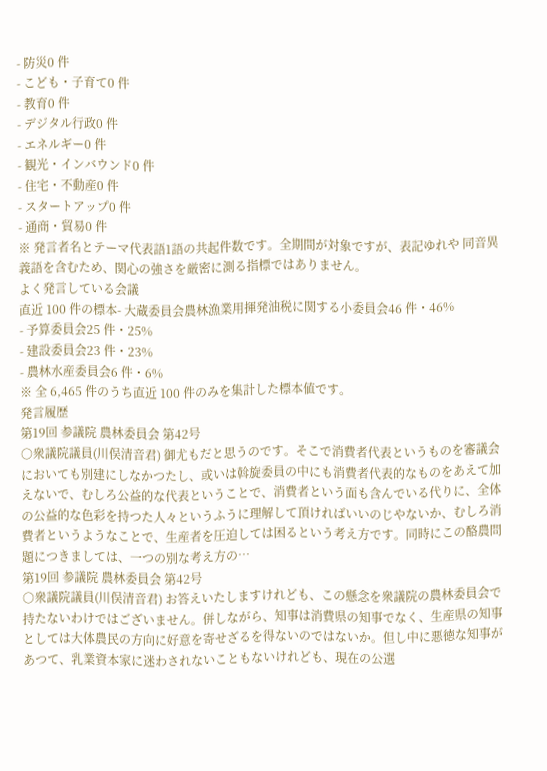- 防災0 件
- こども・子育て0 件
- 教育0 件
- デジタル行政0 件
- エネルギー0 件
- 観光・インバウンド0 件
- 住宅・不動産0 件
- スタートアップ0 件
- 通商・貿易0 件
※ 発言者名とテーマ代表語1語の共起件数です。全期間が対象ですが、表記ゆれや 同音異義語を含むため、関心の強さを厳密に測る指標ではありません。
よく発言している会議
直近 100 件の標本- 大蔵委員会農林漁業用揮発油税に関する小委員会46 件・46%
- 予算委員会25 件・25%
- 建設委員会23 件・23%
- 農林水産委員会6 件・6%
※ 全 6,465 件のうち直近 100 件のみを集計した標本値です。
発言履歴
第19回 参議院 農林委員会 第42号
○衆議院議員(川俣清音君) 御尤もだと思うのです。そこで消費者代表というものを審議会においても別建にしなかつたし、或いは斡旋委員の中にも消費者代表的なものをあえて加えないで、むしろ公益的な代表ということで、消費者という面も含んでいる代りに、全体の公益的な色彩を持つた人々というふうに理解して頂ければいいのじやないか、むしろ消費者というようなことで、生産者を圧迫しては困るという考え方です。同時にこの酪農問題につきましては、一つの別な考え方の…
第19回 参議院 農林委員会 第42号
○衆議院議員(川俣清音君) お答えいたしますけれども、この懸念を衆議院の農林委員会で持たないわけではございません。併しながら、知事は消費県の知事でなく、生産県の知事としては大体農民の方向に好意を寄せざるを得ないのではないか。但し中に悪徳な知事があつて、乳業資本家に迷わされないこともないけれども、現在の公選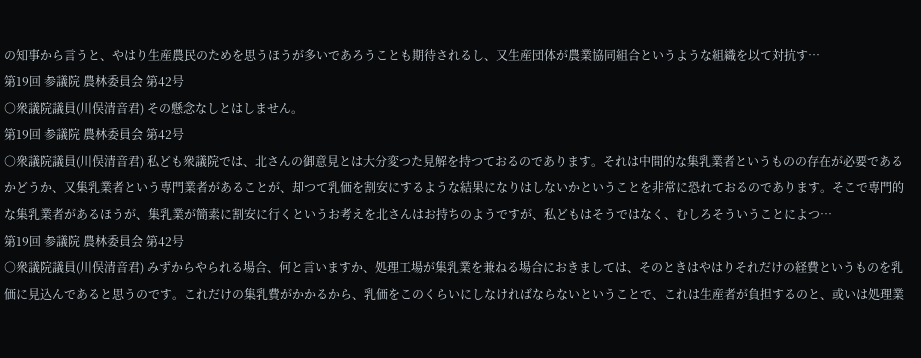の知事から言うと、やはり生産農民のためを思うほうが多いであろうことも期待されるし、又生産団体が農業協同組合というような組織を以て対抗す…
第19回 参議院 農林委員会 第42号
○衆議院議員(川俣清音君) その懸念なしとはしません。
第19回 参議院 農林委員会 第42号
○衆議院議員(川俣清音君) 私ども衆議院では、北さんの御意見とは大分変つた見解を持つておるのであります。それは中間的な集乳業者というものの存在が必要であるかどうか、又集乳業者という専門業者があることが、却つて乳価を割安にするような結果になりはしないかということを非常に恐れておるのであります。そこで専門的な集乳業者があるほうが、集乳業が簡素に割安に行くというお考えを北さんはお持ちのようですが、私どもはそうではなく、むしろそういうことによつ…
第19回 参議院 農林委員会 第42号
○衆議院議員(川俣清音君) みずからやられる場合、何と言いますか、処理工場が集乳業を兼ねる場合におきましては、そのときはやはりそれだけの経費というものを乳価に見込んであると思うのです。これだけの集乳費がかかるから、乳価をこのくらいにしなければならないということで、これは生産者が負担するのと、或いは処理業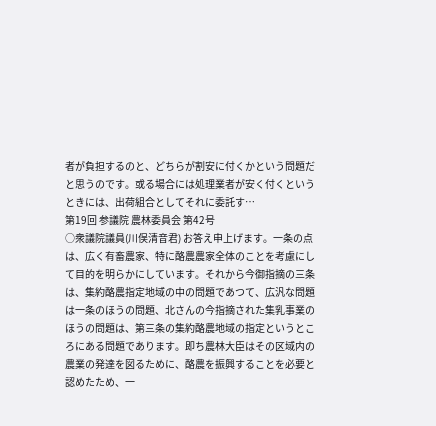者が負担するのと、どちらが割安に付くかという問題だと思うのです。或る場合には処理業者が安く付くというときには、出荷組合としてそれに委託す…
第19回 参議院 農林委員会 第42号
○衆議院議員(川俣清音君) お答え申上げます。一条の点は、広く有畜農家、特に酪農農家全体のことを考慮にして目的を明らかにしています。それから今御指摘の三条は、集約酪農指定地域の中の問題であつて、広汎な問題は一条のほうの問題、北さんの今指摘された集乳事業のほうの問題は、第三条の集約酪農地域の指定というところにある問題であります。即ち農林大臣はその区域内の農業の発達を図るために、酪農を振興することを必要と認めたため、一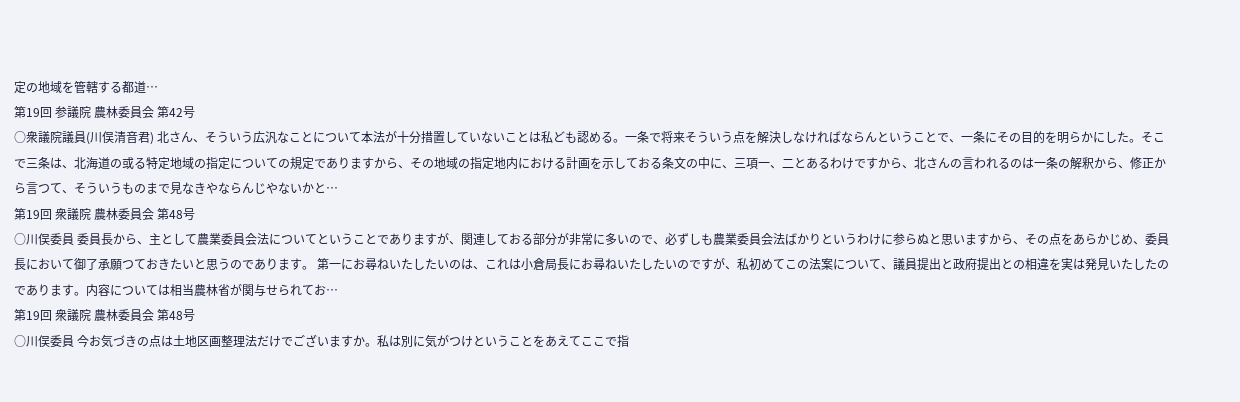定の地域を管轄する都道…
第19回 参議院 農林委員会 第42号
○衆議院議員(川俣清音君) 北さん、そういう広汎なことについて本法が十分措置していないことは私ども認める。一条で将来そういう点を解決しなければならんということで、一条にその目的を明らかにした。そこで三条は、北海道の或る特定地域の指定についての規定でありますから、その地域の指定地内における計画を示しておる条文の中に、三項一、二とあるわけですから、北さんの言われるのは一条の解釈から、修正から言つて、そういうものまで見なきやならんじやないかと…
第19回 衆議院 農林委員会 第48号
○川俣委員 委員長から、主として農業委員会法についてということでありますが、関連しておる部分が非常に多いので、必ずしも農業委員会法ばかりというわけに参らぬと思いますから、その点をあらかじめ、委員長において御了承願つておきたいと思うのであります。 第一にお尋ねいたしたいのは、これは小倉局長にお尋ねいたしたいのですが、私初めてこの法案について、議員提出と政府提出との相違を実は発見いたしたのであります。内容については相当農林省が関与せられてお…
第19回 衆議院 農林委員会 第48号
○川俣委員 今お気づきの点は土地区画整理法だけでございますか。私は別に気がつけということをあえてここで指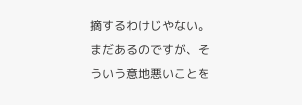摘するわけじやない。まだあるのですが、そういう意地悪いことを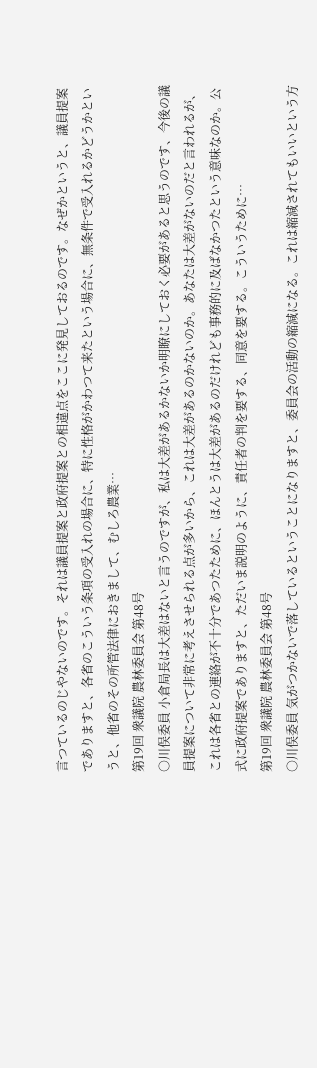言つているのじやないのです。それは議員提案と政府提案との相違点をここに発見しておるのです。なぜかというと、議員提案でありますと、各省のこういう条項の受入れの場合に、特に性格がかわつて来たという場合に、無条件で受入れるかどうかというと、他省のその所管法律におきまして、むしろ農業…
第19回 衆議院 農林委員会 第48号
○川俣委員 小倉局長は大差はないと言うのですが、私は大差があるかないか明瞭にしておく必要があると思うのです、今後の議員提案について非常に考えさせられる点が多いから、これは大差があるのかないのか。あなたは大差がないのだと言われるが、これは各省との連絡が不十分であつたために、ほんとうは大差があるのだけれども事務的に及ばなかつたという意味なのか。公式に政府提案でありますと、ただいま説明のように、責任者の判を要する、同意を要する。こういうために…
第19回 衆議院 農林委員会 第48号
○川俣委員 気がつかないで落しているということになりますと、委員会の活動の縮減になる。これは縮減されてもいいという方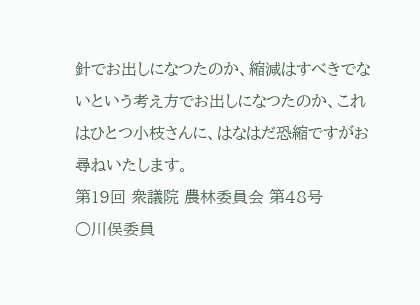針でお出しになつたのか、縮減はすべきでないという考え方でお出しになつたのか、これはひとつ小枝さんに、はなはだ恐縮ですがお尋ねいたします。
第19回 衆議院 農林委員会 第48号
○川俣委員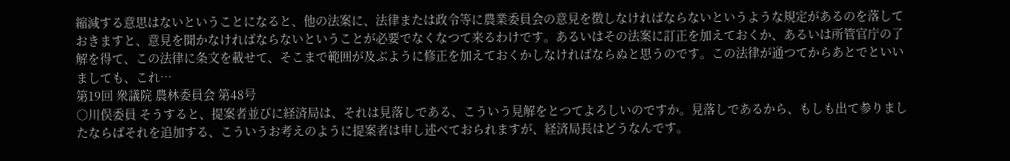縮減する意思はないということになると、他の法案に、法律または政令等に農業委員会の意見を徴しなければならないというような規定があるのを落しておきますと、意見を聞かなければならないということが必要でなくなつて来るわけです。あるいはその法案に訂正を加えておくか、あるいは所管官庁の了解を得て、この法律に条文を載せて、そこまで範囲が及ぶように修正を加えておくかしなければならぬと思うのです。この法律が通つてからあとでといいましても、これ…
第19回 衆議院 農林委員会 第48号
○川俣委員 そうすると、提案者並びに経済局は、それは見落しである、こういう見解をとつてよろしいのですか。見落しであるから、もしも出て参りましたならばそれを追加する、こういうお考えのように提案者は申し述べておられますが、経済局長はどうなんです。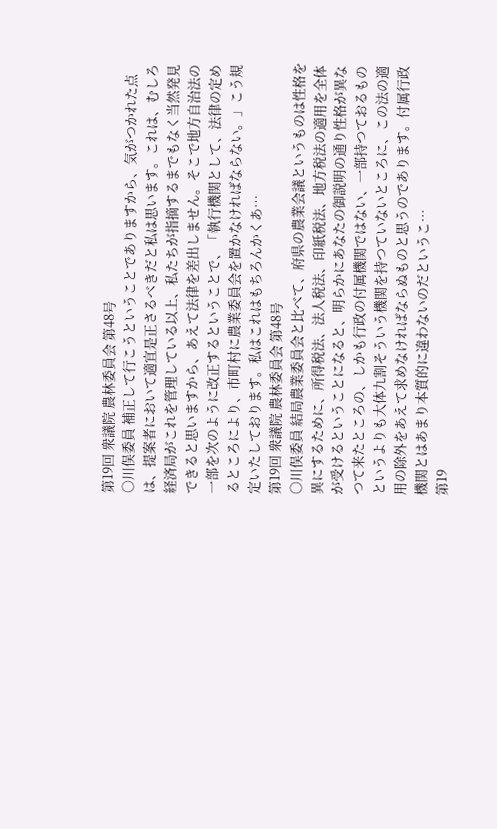第19回 衆議院 農林委員会 第48号
○川俣委員 補正して行こうということでありますから、気がつかれた点は、提案者において適宜是正さるべきだと私は思います。これは、むしろ経済局がこれを管理している以上、私たちが指摘するまでもなく当然発見できると思いますから、あえて法律を差出しません。そこで地方自治法の一部を次のように改正するということで、「執行機関として、法律の定めるところにより、市町村に農業委員会を置かなければならない。」こう規定いたしております。私はこれはもちろんかくあ…
第19回 衆議院 農林委員会 第48号
○川俣委員 結局農業委員会と比べて、府県の農業会議というものは性格を異にするために、所得税法、法人税法、印紙税法、地方税法の適用を全体が受けるということになると、明らかにあなたの御説明の通り性格が異なつて来たところの、しかも行政の付属機関ではない、一部持つておるものというよりも大体九割そういう機関を持つていないところに、この法の適用の除外をあえて求めなければならぬものと思うのであります。付属行政機関とはあまり本質的に違わないのだというこ…
第19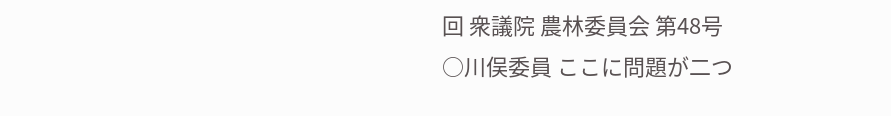回 衆議院 農林委員会 第48号
○川俣委員 ここに問題が二つ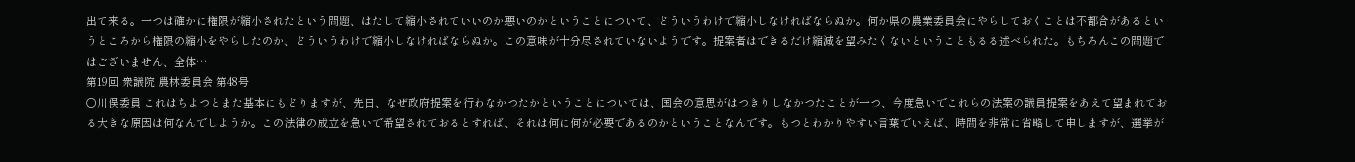出て来る。一つは確かに権限が縮小されたという問題、はたして縮小されていいのか悪いのかということについて、どういうわけで縮小しなければならぬか。何か県の農業委員会にやらしておくことは不都合があるというところから権限の縮小をやらしたのか、どういうわけで縮小しなければならぬか。この意味が十分尽されていないようです。提案者はできるだけ縮減を望みたくないということもるる述べられた。もちろんこの問題ではございません、全体…
第19回 衆議院 農林委員会 第48号
○川俣委員 これはちよつとまた基本にもどりますが、先日、なぜ政府提案を行わなかつたかということについては、国会の意思がはつきりしなかつたことが一つ、今度急いでこれらの法案の議員提案をあえて望まれておる大きな原因は何なんでしようか。この法律の成立を急いで希望されておるとすれば、それは何に何が必要であるのかということなんです。もつとわかりやすい言葉でいえば、時間を非常に省略して申しますが、選挙が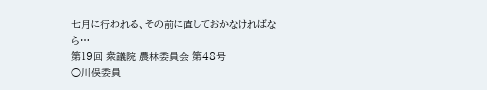七月に行われる、その前に直しておかなければなら…
第19回 衆議院 農林委員会 第48号
○川俣委員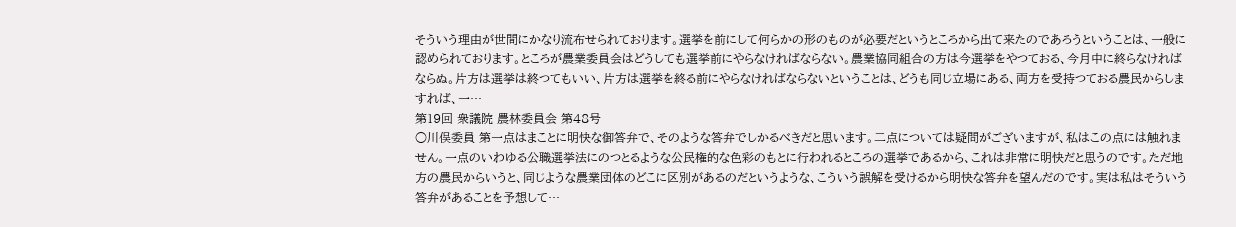そういう理由が世間にかなり流布せられております。選挙を前にして何らかの形のものが必要だというところから出て来たのであろうということは、一般に認められております。ところが農業委員会はどうしても選挙前にやらなければならない。農業協同組合の方は今選挙をやつておる、今月中に終らなければならぬ。片方は選挙は終つてもいい、片方は選挙を終る前にやらなければならないということは、どうも同じ立場にある、両方を受持つておる農民からしますれば、一…
第19回 衆議院 農林委員会 第48号
○川俣委員 第一点はまことに明快な御答弁で、そのような答弁でしかるべきだと思います。二点については疑問がございますが、私はこの点には触れません。一点のいわゆる公職選挙法にのつとるような公民権的な色彩のもとに行われるところの選挙であるから、これは非常に明快だと思うのです。ただ地方の農民からいうと、同じような農業団体のどこに区別があるのだというような、こういう誤解を受けるから明快な答弁を望んだのです。実は私はそういう答弁があることを予想して…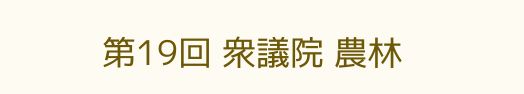第19回 衆議院 農林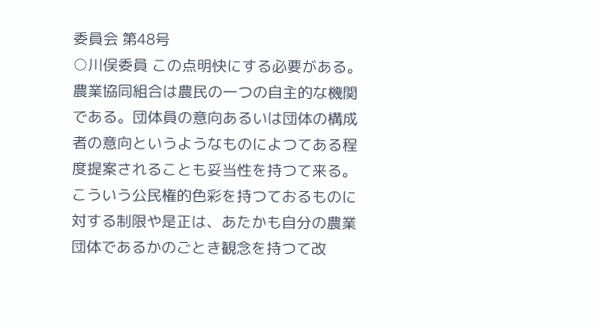委員会 第48号
○川俣委員 この点明快にする必要がある。農業協同組合は農民の一つの自主的な機関である。団体員の意向あるいは団体の構成者の意向というようなものによつてある程度提案されることも妥当性を持つて来る。こういう公民権的色彩を持つておるものに対する制限や是正は、あたかも自分の農業団体であるかのごとき観念を持つて改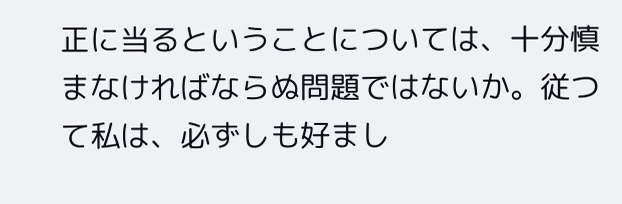正に当るということについては、十分慎まなければならぬ問題ではないか。従つて私は、必ずしも好まし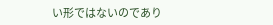い形ではないのであり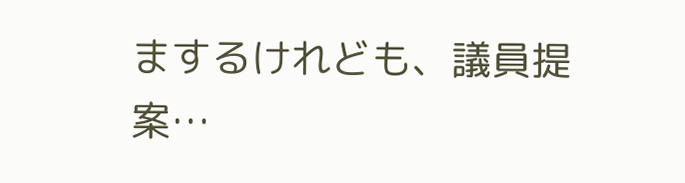まするけれども、議員提案…